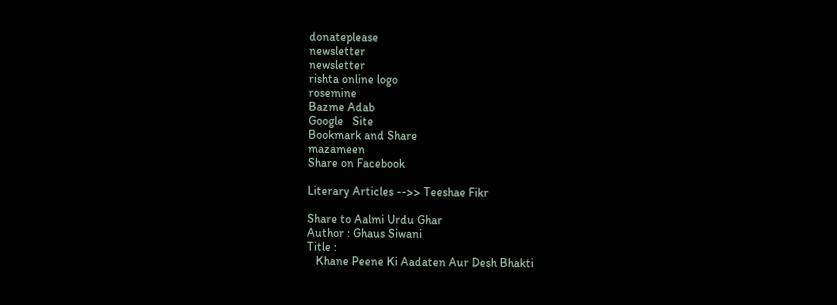donateplease
newsletter
newsletter
rishta online logo
rosemine
Bazme Adab
Google   Site
Bookmark and Share
mazameen
Share on Facebook

Literary Articles -->> Teeshae Fikr

Share to Aalmi Urdu Ghar
Author : Ghaus Siwani
Title :
   Khane Peene Ki Aadaten Aur Desh Bhakti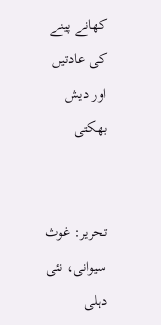کھانے پینے کی عادتیں اور دیش بھکتی


تحریر: غوث سیوانی، نئی دہلی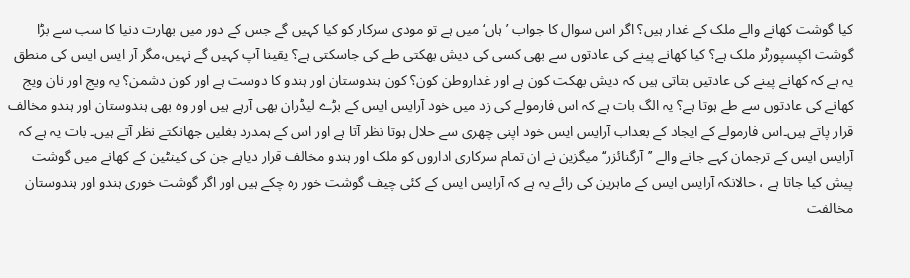کیا گوشت کھانے والے ملک کے غدار ہیں؟ اگر اس سوال کا جواب ’ہاں‘ میں ہے تو مودی سرکار کو کیا کہیں گے جس کے دور میں بھارت دنیا کا سب سے بڑا گوشت اکپسپورٹر ملک ہے؟ کیا کھانے پینے کی عادتوں سے بھی کسی کی دیش بھکتی طے کی جاسکتی ہے؟ یقینا آپ کہیں گے نہیں،مگر آر ایس ایس کی منطق یہ ہے کہ کھانے پینے کی عادتیں بتاتی ہیں کہ دیش بھکت کون ہے اور غداروطن کون؟ کون ہندوستان اور ہندو کا دوست ہے اور کون دشمن؟ یہ ویج اور نان ویج کھانے کی عادتوں سے طے ہوتا ہے؟ یہ الگ بات ہے کہ اس فارمولے کی زد میں خود آرایس ایس کے بڑے لیڈران بھی آرہے ہیں اور وہ بھی ہندوستان اور ہندو مخالف قرار پاتے ہیں۔اس فارمولے کے ایجاد کے بعداب آرایس ایس خود اپنی چھری سے حلال ہوتا نظر آتا ہے اور اس کے ہمدرد بغلیں جھانکتے نظر آتے ہیں۔ بات یہ ہے کہ آرایس ایس کے ترجمان کہے جانے والے ’’آرگنائزر‘‘میگزین نے ان تمام سرکاری اداروں کو ملک اور ہندو مخالف قرار دیاہے جن کی کینٹین کے کھانے میں گوشت پیش کیا جاتا ہے ، حالانکہ آرایس ایس کے ماہرین کی رائے یہ ہے کہ آرایس ایس کے کئی چیف گوشت خور رہ چکے ہیں اور اگر گوشت خوری ہندو اور ہندوستان مخالفت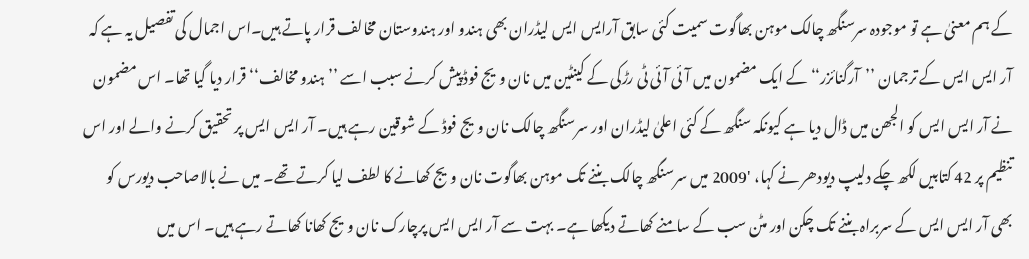کے ہم معنیٰ ہے تو موجودہ سرسنگھ چالک موہن بھاگوت سمیت کئی سابق آرایس ایس لیڈران بھی ہندو اور ہندوستان مخالف قرار پاتے ہیں۔اس اجمال کی تفصیل یہ ہے کہ   آر ایس ایس کے ترجمان ’’آرگنائزر‘‘ کے ایک مضمون میں آئی آئی ٹی رڑکی کے کینٹین میں نان ویج فوڈ پیش کرنے سبب اسے ’’ہندو مخالف‘‘ قرار دیا گیا تھا۔ اس مضمون نے آر ایس ایس کو الجھن میں ڈال دیا ہے کیونکہ سنگھ کے کئی اعلیٰ لیڈران اور سرسنگھ چالک نان ویج فوڈ کے شوقین رہے ہیں۔ آر ایس ایس پر تحقیق کرنے والے اور اس تنظیم پر 42 کتابیں لکھ چکے دلیپ دیودھر نے کہا، '2009 میں سرسنگھ چالک بننے تک موہن بھاگوت نان ویج کھانے کا لطف لیا کرتے تھے۔ میں نے بالاصاحب دیورس کو بھی آر ایس ایس کے سربراہ بننے تک چکن اور مٹن سب کے سامنے کھاتے دیکھا ہے۔ بہت سے آر ایس ایس پرچارک نان ویج کھانا کھاتے رہے ہیں۔ اس میں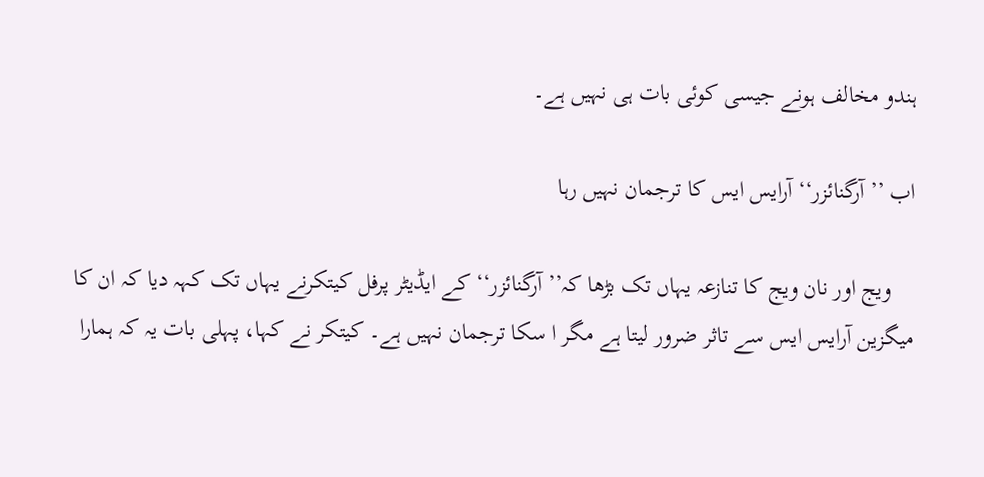ہندو مخالف ہونے جیسی کوئی بات ہی نہیں ہے۔

اب ’’آرگنائزر‘‘ آرایس ایس کا ترجمان نہیں رہا

    ویج اور نان ویج کا تنازعہ یہاں تک بڑھا کہ’’ آرگنائزر‘‘ کے ایڈیٹر پرفل کیتکرنے یہاں تک کہہ دیا کہ ان کا میگزین آرایس ایس سے تاثر ضرور لیتا ہے مگر ا سکا ترجمان نہیں ہے۔ کیتکر نے کہا، پہلی بات یہ کہ ہمارا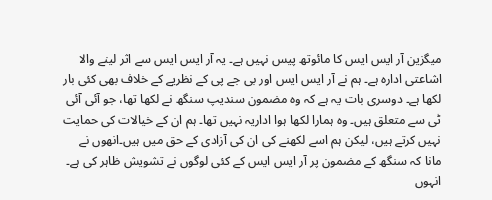میگزین آر ایس ایس کا مائوتھ پیس نہیں ہے۔ یہ آر ایس ایس سے اثر لینے والا اشاعتی ادارہ ہے۔ ہم نے آر ایس ایس اور بی جے پی کے نظریے کے خلاف بھی کئی بار لکھا ہے۔ دوسری بات یہ ہے کہ وہ مضمون سندیپ سنگھ نے لکھا تھا، جو آئی آئی ٹی سے متعلق ہیں۔ وہ ہمارا لکھا ہوا اداریہ نہیں تھا۔ ہم ان کے خیالات کی حمایت نہیں کرتے ہیں، لیکن ہم اسے لکھنے کی ان کی آزادی کے حق میں ہیں۔انھوں نے مانا کہ سنگھ کے مضمون پر آر ایس ایس کے کئی لوگوں نے تشویش ظاہر کی ہے۔ انہوں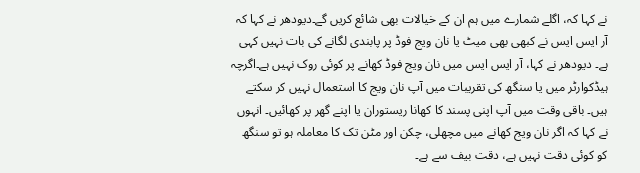نے کہا کہ، اگلے شمارے میں ہم ان کے خیالات بھی شائع کریں گے۔دیودھر نے کہا کہ آر ایس ایس نے کبھی بھی میٹ یا نان ویج فوڈ پر پابندی لگانے کی بات نہیں کہی ہے۔ دیودھر نے کہا، آر ایس ایس میں نان ویج فوڈ کھانے پر کوئی روک نہیں ہے۔اگرچہ ہیڈکوارٹر میں یا سنگھ کی تقریبات میں آپ نان ویج کا استعمال نہیں کر سکتے ہیں۔ باقی وقت میں آپ اپنی پسند کا کھانا ریستوران یا اپنے گھر پر کھائیں۔ انہوں نے کہا کہ اگر نان ویج کھانے میں مچھلی، چکن اور مٹن تک کا معاملہ ہو تو سنگھ کو کوئی دقت نہیں ہے، دقت بیف سے ہے۔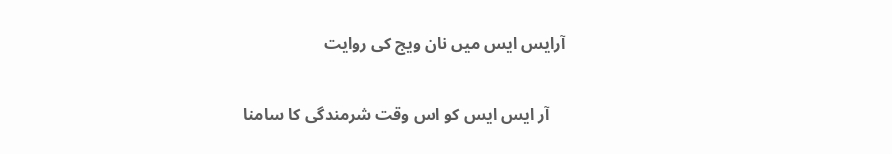آرایس ایس میں نان ویج کی روایت

    آر ایس ایس کو اس وقت شرمندگی کا سامنا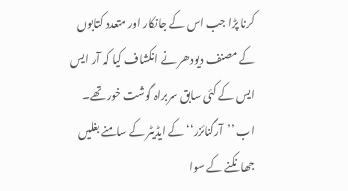کرنا پڑا جب اس کے جانکار اور متعدد کتابوں کے مصنف دیودھر نے انکشاف کیا کہ آر ایس ایس کے کئی سابق سربراہ گوشت خور تھے۔ اب ’’آرگنائزر‘‘ کے ایڈیٹر کے سامنے بغلیں جھانکنے کے سوا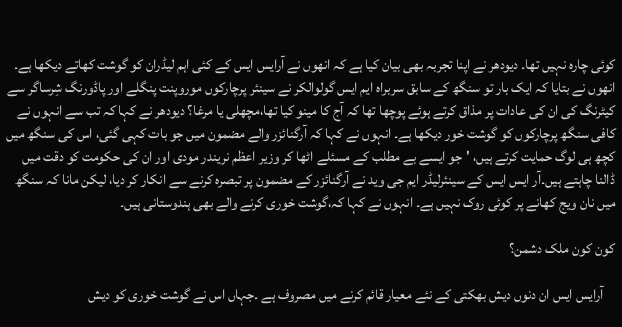کوئی چارہ نہیں تھا۔ دیودھر نے اپنا تجربہ بھی بیان کیا ہے کہ انھوں نے آرایس ایس کے کئی اہم لیڈران کو گوشت کھاتے دیکھا ہے۔ انھوں نے بتایا کہ ایک بار تو سنگھ کے سابق سربراہ ایم ایس گولوالکر نے سینئر پرچارکوں موروپنت پنگلے اور پاڈورنگ شِرساگر سے کیٹرنگ کی ان کی عادات پر مذاق کرتے ہوئے پوچھا تھا کہ آج کا مینو کیا تھا،مچھلی یا مرغا؟ دیودھر نے کہا کہ تب سے انہوں نے کافی سنگھ پرچارکوں کو گوشت خور دیکھا ہے۔ انہوں نے کہا کہ آرگنائزر والے مضمون میں جو بات کہی گئی، اس کی سنگھ میں کچھ ہی لوگ حمایت کرتے ہیں، 'جو ایسے بے مطلب کے مسئلے اٹھا کر وزیر اعظم نریندر مودی اور ان کی حکومت کو دقت میں ڈالنا چاہتے ہیں۔آر ایس ایس کے سینئرلیڈر ایم جی وید نے آرگنائزر کے مضمون پر تبصرہ کرنے سے انکار کر دیا، لیکن مانا کہ سنگھ میں نان ویج کھانے پر کوئی روک نہیں ہے۔ انہوں نے کہا کہ،گوشت خوری کرنے والے بھی ہندوستانی ہیں۔

کون کون ملک دشمن؟

    آرایس ایس ان دنوں دیش بھکتی کے نئے معیار قائم کرنے میں مصروف ہے ۔جہاں اس نے گوشت خوری کو دیش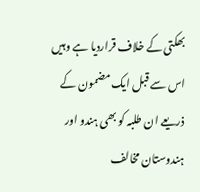بھکتی کے خلاف قراردیا ہے وہیں اس سے قبل ایک مضمون کے ذریعے ان طلبہ کو بھی ہندو اور ہندوستان مخالف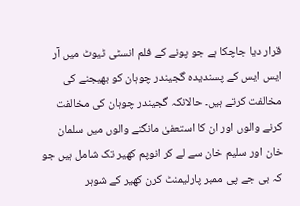قرار دیا جاچکا ہے جو پونے کے فلم انسٹی ٹیوٹ میں آر ایس ایس کے پسندیدہ گجیندر چوہان کو بھیجنے کی مخالفت کرتے ہیں۔ حالانکہ گجیندر چوہان کی مخالفت کرنے والوں اور ان کا استعفیٰ مانگنے والوں میں سلمان خان اور سلیم خان سے لے کر انوپم کھیر تک شامل ہیں جو کہ بی جے پی ممبر پارلیمنٹ کرن کھیر کے شوہر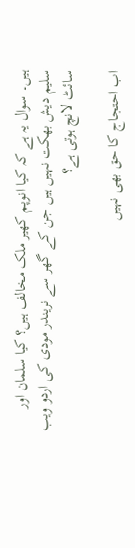ہیں۔ سوال یہ ہے کہ کیا انوپم کھیر ملک مخالف ہیں؟ کیا سلمان اور سلیم دیش بھکت نہیں ہیں جن کے گھر سے نریندر مودی کی اردو ویب سائٹ لانچ ہوتی ہے؟

اب احتجاج کا حق بھی نہیں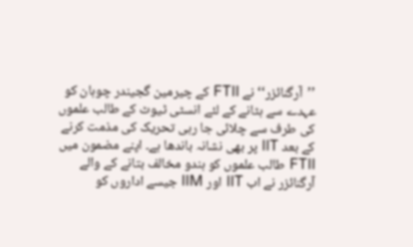’’آرگنائزر‘‘ نے FTII کے چیرمین گجیندر چوہان کو عہدے سے ہٹانے کے لئے انسٹی ٹیوٹ کے طالب علموں کی طرف سے چلائی جا رہی تحریک کی مذمت کرنے کے بعد IIT پر بھی نشانہ باندھا ہے۔ اپنے مضمون میں FTII طالب علموں کو ہندو مخالف بتانے کے والے آرگنائزر نے اب IIT اور IIM جیسے اداروں کو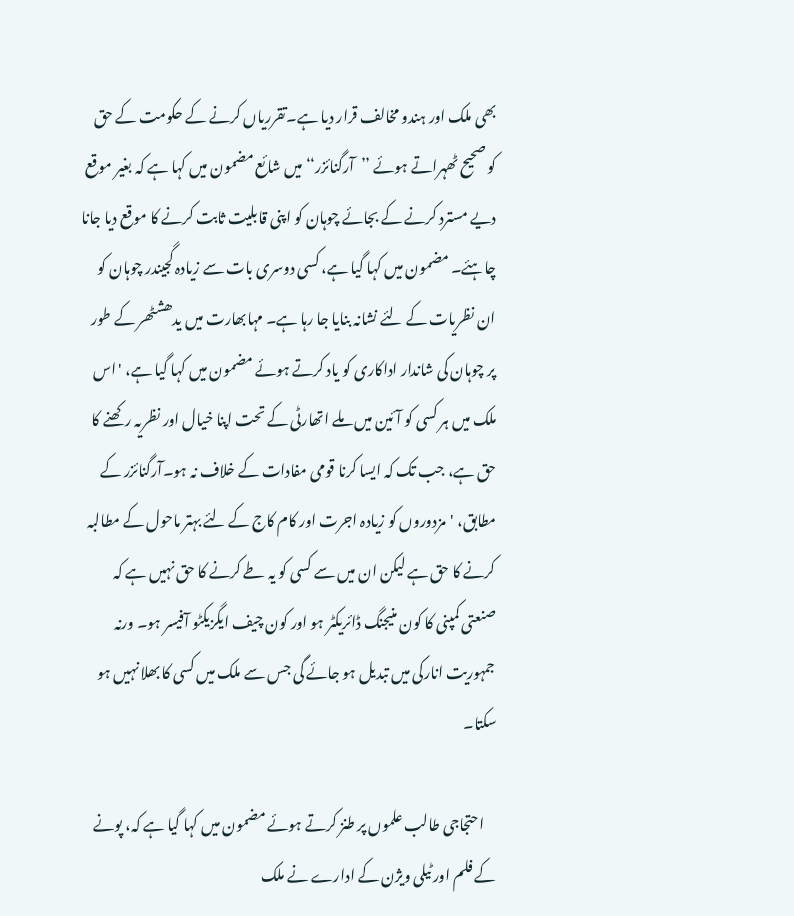بھی ملک اور ہندو مخالف قرار دیا ہے۔تقرریاں کرنے کے حکومت کے حق کو صحیح ٹھہراتے ہوئے ’’آرگنائزر‘‘ میں شائع مضمون میں کہا ہے کہ بغیر موقع دیے مسترد کرنے کے بجائے چوہان کو اپنی قابلیت ثابت کرنے کا موقع دیا جانا چاہئے۔ مضمون میں کہا گیا ہے، کسی دوسری بات سے زیادہ گجیندر چوہان کو ان نظریات کے لئے نشانہ بنایا جا رہا ہے۔ مہابھارت میں یدھشٹھر کے طور پر چوہان کی شاندار اداکاری کو یاد کرتے ہوئے مضمون میں کہا گیا ہے، 'اس ملک میں ہر کسی کو آئین میں ملے اتھارٹی کے تحت اپنا خیال اور نظریہ رکھنے کا حق ہے، جب تک کہ ایسا کرنا قومی مفادات کے خلاف نہ ہو۔آرگنائزر کے مطابق، 'مزدوروں کو زیادہ اجرت اور کام کاج کے لئے بہتر ماحول کے مطالبہ کرنے کا حق ہے لیکن ان میں سے کسی کو یہ طے کرنے کا حق نہیں ہے کہ صنعتی کمپنی کا کون منیجنگ ڈائریکٹر ہو اور کون چیف ایگزیکٹو آفیسر ہو۔ ورنہ جمہوریت انارکی میں تبدیل ہو جائے گی جس سے ملک میں کسی کا بھلا نہیں ہو سکتا۔

    احتجاجی طالب علموں پر طنز کرتے ہوئے مضمون میں کہا گیا ہے کہ، پونے کے فلم اور ٹیلی ویژن کے ادارے نے ملک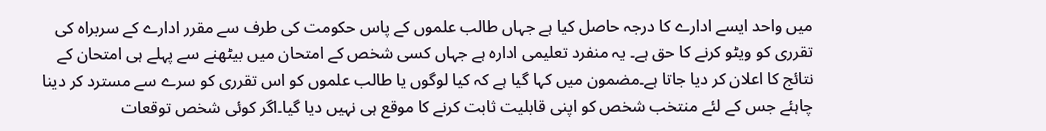میں واحد ایسے ادارے کا درجہ حاصل کیا ہے جہاں طالب علموں کے پاس حکومت کی طرف سے مقرر ادارے کے سربراہ کی تقرری کو ویٹو کرنے کا حق ہے۔ یہ منفرد تعلیمی ادارہ ہے جہاں کسی شخص کے امتحان میں بیٹھنے سے پہلے ہی امتحان کے نتائج کا اعلان کر دیا جاتا ہے۔مضمون میں کہا گیا ہے کہ کیا لوگوں یا طالب علموں کو اس تقرری کو سرے سے مسترد کر دینا چاہئے جس کے لئے منتخب شخص کو اپنی قابلیت ثابت کرنے کا موقع ہی نہیں دیا گیا۔اگر کوئی شخص توقعات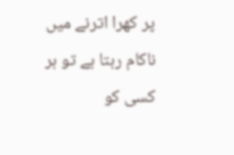پر کھرا اترنے میں ناکام رہتا ہے تو ہر کسی کو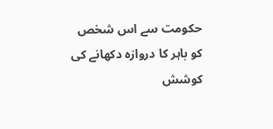حکومت سے اس شخص کو باہر کا دروازہ دکھانے کی کوشش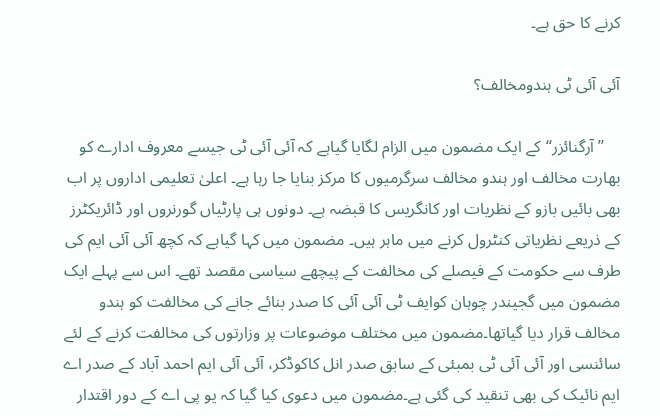کرنے کا حق ہے۔

آئی آئی ٹی ہندومخالف؟

    ’’ آرگنائزر‘‘کے ایک مضمون میں الزام لگایا گیاہے کہ آئی آئی ٹی جیسے معروف ادارے کو بھارت مخالف اور ہندو مخالف سرگرمیوں کا مرکز بنایا جا رہا ہے۔ اعلیٰ تعلیمی اداروں پر اب بھی بائیں بازو کے نظریات اور کانگریس کا قبضہ ہے۔ دونوں ہی پارٹیاں گورنروں اور ڈائریکٹرز کے ذریعے نظریاتی کنٹرول کرنے میں ماہر ہیں۔ مضمون میں کہا گیاہے کہ کچھ آئی آئی ایم کی طرف سے حکومت کے فیصلے کی مخالفت کے پیچھے سیاسی مقصد تھے۔ اس سے پہلے ایک مضمون میں گجیندر چوہان کوایف ٹی آئی آئی کا صدر بنائے جانے کی مخالفت کو ہندو مخالف قرار دیا گیاتھا۔مضمون میں مختلف موضوعات پر وزارتوں کی مخالفت کرنے کے لئے سائنسی اور آئی آئی ٹی بمبئی کے سابق صدر انل کاکوڈکر، آئی آئی ایم احمد آباد کے صدر اے ایم نائیک کی بھی تنقید کی گئی ہے۔مضمون میں دعوی کیا گیا کہ یو پی اے کے دور اقتدار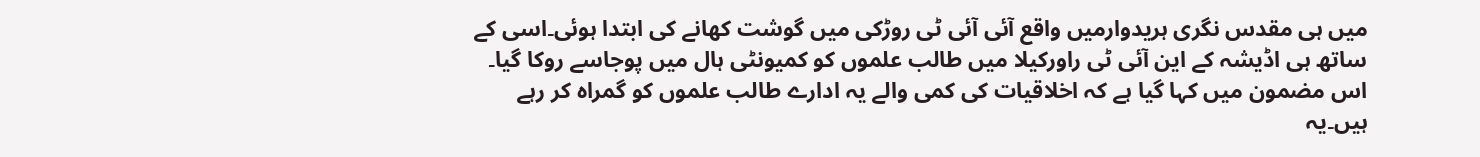میں ہی مقدس نگری ہریدوارمیں واقع آئی آئی ٹی روڑکی میں گوشت کھانے کی ابتدا ہوئی۔اسی کے ساتھ ہی اڈیشہ کے این آئی ٹی راورکیلا میں طالب علموں کو کمیونٹی ہال میں پوجاسے روکا گیا۔ اس مضمون میں کہا گیا ہے کہ اخلاقیات کی کمی والے یہ ادارے طالب علموں کو گمراہ کر رہے ہیں۔یہ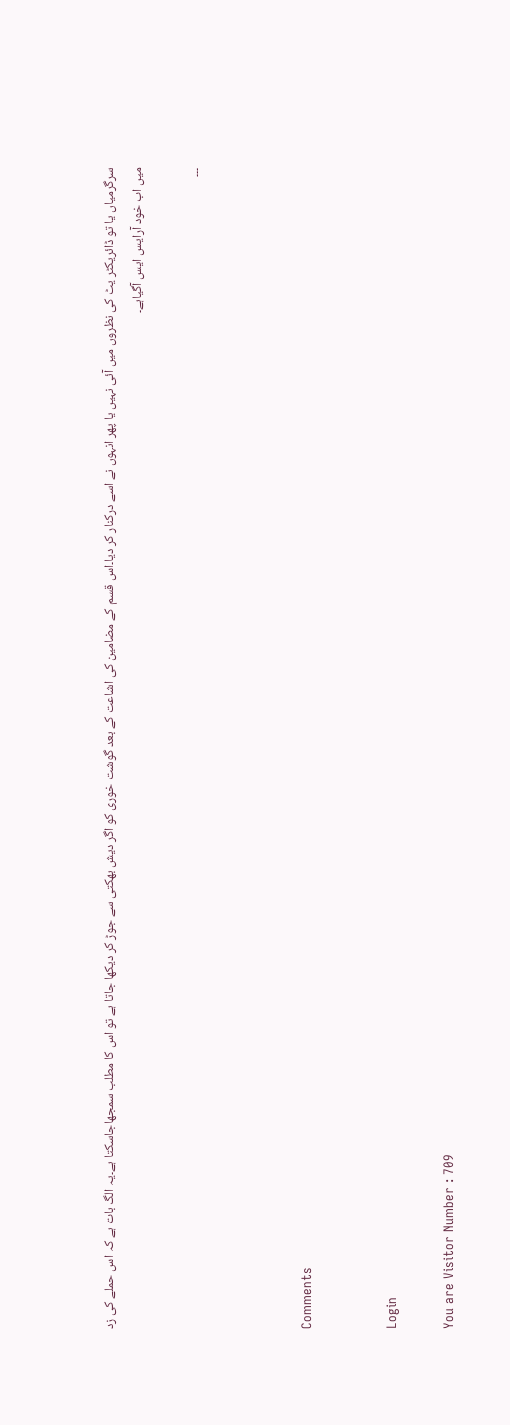سرگرمیاں یا تو ڈائریکٹر یٹ کی نظروں میں آئی نہیں یا پھر انہوں نے اسے درکنار کر دیا۔اس قسم کے مضامین کی اشاعت کے بعد گوشت خوری کو اگر دیش بھکتی سے جوڑ کر دیکھا جاتا ہے تو اس کا مطلب سمجھاجاسکتا ہے۔یہ الگ بات ہے کہ اس حملے کی زد میں اب خود آرایس ایس آگیاہے۔

۔۔۔



Comments


Login

You are Visitor Number : 709